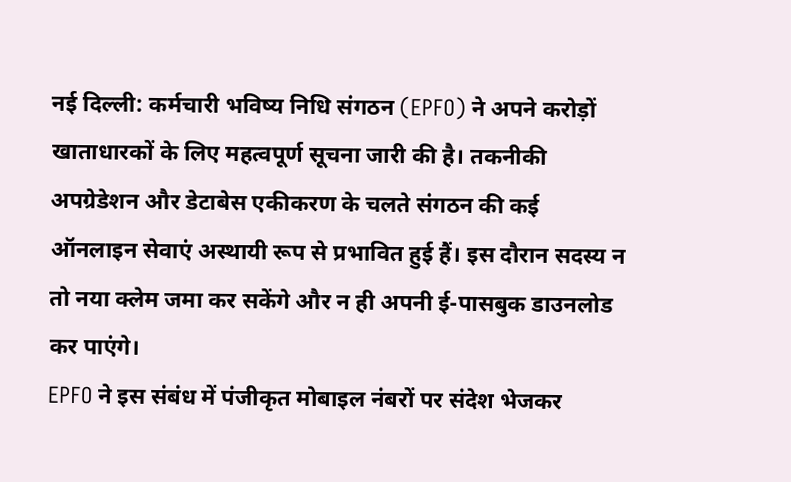नई दिल्ली: कर्मचारी भविष्य निधि संगठन (EPFO) ने अपने करोड़ों खाताधारकों के लिए महत्वपूर्ण सूचना जारी की है। तकनीकी अपग्रेडेशन और डेटाबेस एकीकरण के चलते संगठन की कई ऑनलाइन सेवाएं अस्थायी रूप से प्रभावित हुई हैं। इस दौरान सदस्य न तो नया क्लेम जमा कर सकेंगे और न ही अपनी ई-पासबुक डाउनलोड कर पाएंगे।
EPFO ने इस संबंध में पंजीकृत मोबाइल नंबरों पर संदेश भेजकर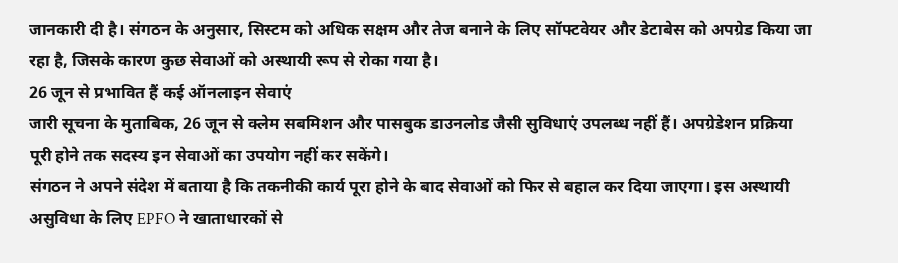जानकारी दी है। संगठन के अनुसार, सिस्टम को अधिक सक्षम और तेज बनाने के लिए सॉफ्टवेयर और डेटाबेस को अपग्रेड किया जा रहा है, जिसके कारण कुछ सेवाओं को अस्थायी रूप से रोका गया है।
26 जून से प्रभावित हैं कई ऑनलाइन सेवाएं
जारी सूचना के मुताबिक, 26 जून से क्लेम सबमिशन और पासबुक डाउनलोड जैसी सुविधाएं उपलब्ध नहीं हैं। अपग्रेडेशन प्रक्रिया पूरी होने तक सदस्य इन सेवाओं का उपयोग नहीं कर सकेंगे।
संगठन ने अपने संदेश में बताया है कि तकनीकी कार्य पूरा होने के बाद सेवाओं को फिर से बहाल कर दिया जाएगा। इस अस्थायी असुविधा के लिए EPFO ने खाताधारकों से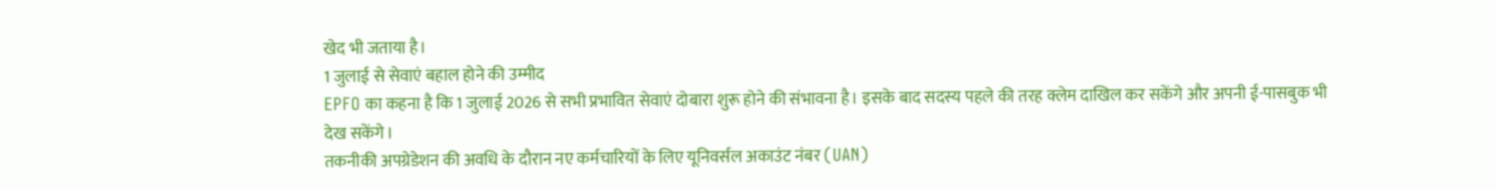खेद भी जताया है।
1 जुलाई से सेवाएं बहाल होने की उम्मीद
EPFO का कहना है कि 1 जुलाई 2026 से सभी प्रभावित सेवाएं दोबारा शुरू होने की संभावना है। इसके बाद सदस्य पहले की तरह क्लेम दाखिल कर सकेंगे और अपनी ई-पासबुक भी देख सकेंगे।
तकनीकी अपग्रेडेशन की अवधि के दौरान नए कर्मचारियों के लिए यूनिवर्सल अकाउंट नंबर (UAN)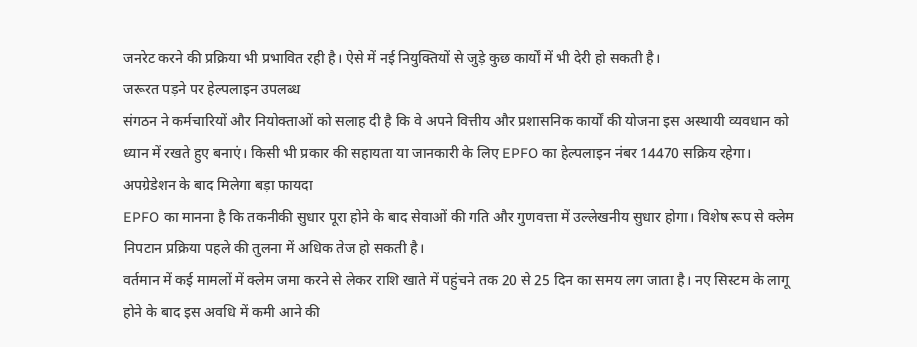जनरेट करने की प्रक्रिया भी प्रभावित रही है। ऐसे में नई नियुक्तियों से जुड़े कुछ कार्यों में भी देरी हो सकती है।
जरूरत पड़ने पर हेल्पलाइन उपलब्ध
संगठन ने कर्मचारियों और नियोक्ताओं को सलाह दी है कि वे अपने वित्तीय और प्रशासनिक कार्यों की योजना इस अस्थायी व्यवधान को ध्यान में रखते हुए बनाएं। किसी भी प्रकार की सहायता या जानकारी के लिए EPFO का हेल्पलाइन नंबर 14470 सक्रिय रहेगा।
अपग्रेडेशन के बाद मिलेगा बड़ा फायदा
EPFO का मानना है कि तकनीकी सुधार पूरा होने के बाद सेवाओं की गति और गुणवत्ता में उल्लेखनीय सुधार होगा। विशेष रूप से क्लेम निपटान प्रक्रिया पहले की तुलना में अधिक तेज हो सकती है।
वर्तमान में कई मामलों में क्लेम जमा करने से लेकर राशि खाते में पहुंचने तक 20 से 25 दिन का समय लग जाता है। नए सिस्टम के लागू होने के बाद इस अवधि में कमी आने की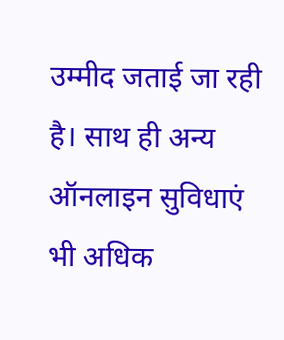उम्मीद जताई जा रही है। साथ ही अन्य ऑनलाइन सुविधाएं भी अधिक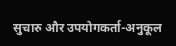सुचारु और उपयोगकर्ता-अनुकूल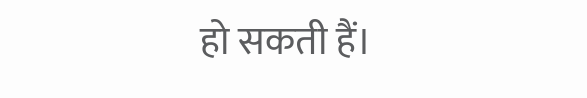हो सकती हैं।